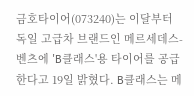금호타이어(073240)는 이달부터 독일 고급차 브랜드인 메르세데스-벤츠에 'B클래스'용 타이어를 공급한다고 19일 밝혔다. B클래스는 메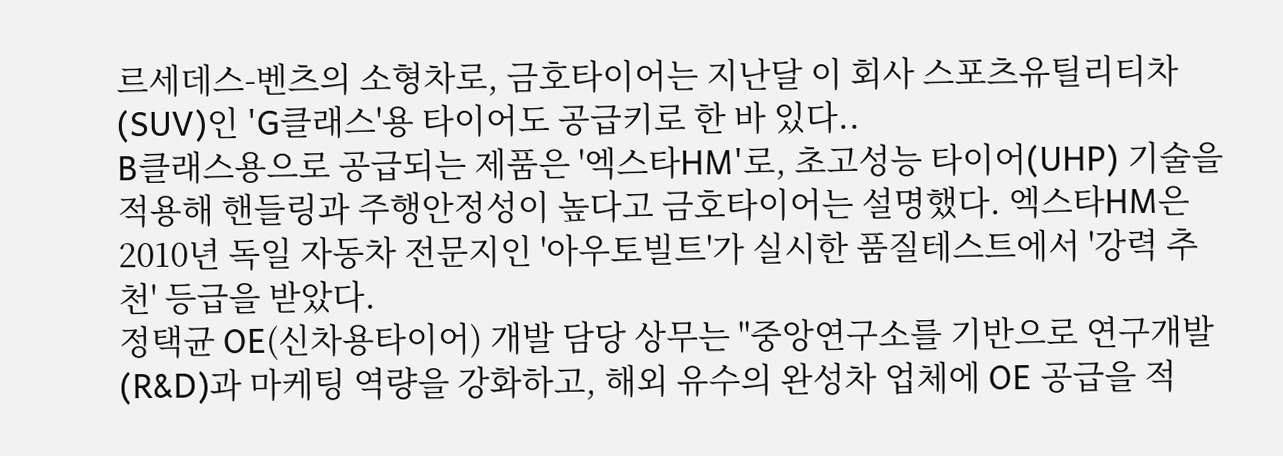르세데스-벤츠의 소형차로, 금호타이어는 지난달 이 회사 스포츠유틸리티차(SUV)인 'G클래스'용 타이어도 공급키로 한 바 있다..
B클래스용으로 공급되는 제품은 '엑스타HM'로, 초고성능 타이어(UHP) 기술을 적용해 핸들링과 주행안정성이 높다고 금호타이어는 설명했다. 엑스타HM은 2010년 독일 자동차 전문지인 '아우토빌트'가 실시한 품질테스트에서 '강력 추천' 등급을 받았다.
정택균 OE(신차용타이어) 개발 담당 상무는 "중앙연구소를 기반으로 연구개발(R&D)과 마케팅 역량을 강화하고, 해외 유수의 완성차 업체에 OE 공급을 적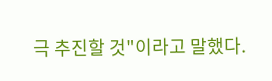극 추진할 것"이라고 말했다.